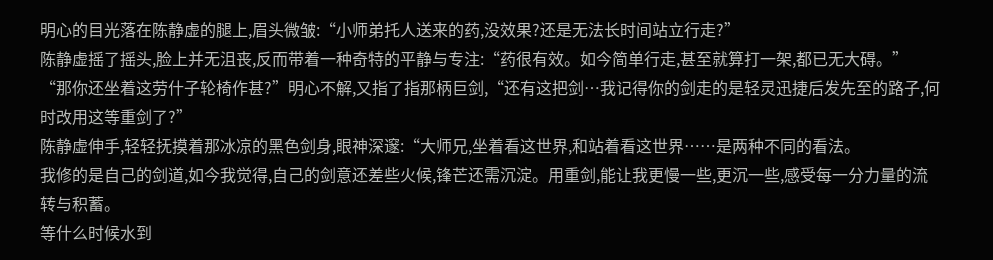明心的目光落在陈静虚的腿上,眉头微皱:“小师弟托人送来的药,没效果?还是无法长时间站立行走?”
陈静虚摇了摇头,脸上并无沮丧,反而带着一种奇特的平静与专注:“药很有效。如今简单行走,甚至就算打一架,都已无大碍。”
“那你还坐着这劳什子轮椅作甚?”明心不解,又指了指那柄巨剑,“还有这把剑…我记得你的剑走的是轻灵迅捷后发先至的路子,何时改用这等重剑了?”
陈静虚伸手,轻轻抚摸着那冰凉的黑色剑身,眼神深邃:“大师兄,坐着看这世界,和站着看这世界……是两种不同的看法。
我修的是自己的剑道,如今我觉得,自己的剑意还差些火候,锋芒还需沉淀。用重剑,能让我更慢一些,更沉一些,感受每一分力量的流转与积蓄。
等什么时候水到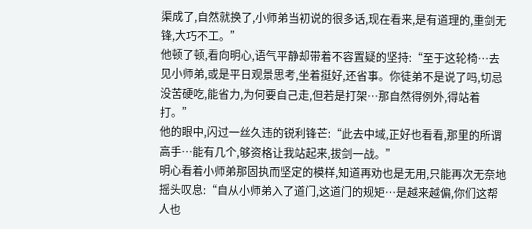渠成了,自然就换了,小师弟当初说的很多话,现在看来,是有道理的,重剑无锋,大巧不工。”
他顿了顿,看向明心,语气平静却带着不容置疑的坚持:“至于这轮椅…去见小师弟,或是平日观景思考,坐着挺好,还省事。你徒弟不是说了吗,切忌没苦硬吃,能省力,为何要自己走,但若是打架…那自然得例外,得站着打。”
他的眼中,闪过一丝久违的锐利锋芒:“此去中域,正好也看看,那里的所谓高手…能有几个,够资格让我站起来,拔剑一战。”
明心看着小师弟那固执而坚定的模样,知道再劝也是无用,只能再次无奈地摇头叹息:“自从小师弟入了道门,这道门的规矩…是越来越偏,你们这帮人也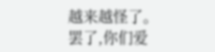越来越怪了。罢了,你们爱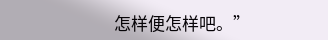怎样便怎样吧。”